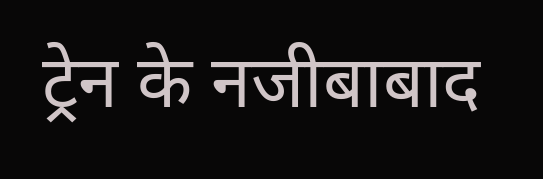ट्रेन के नजीबाबाद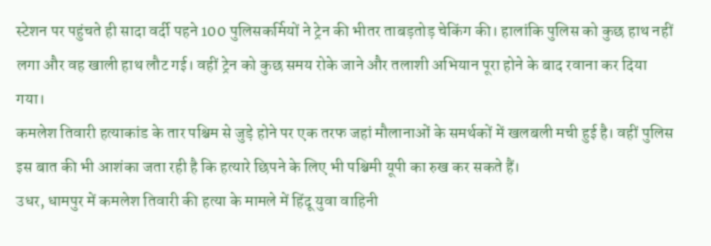स्टेशन पर पहुंचते ही सादा वर्दी पहने 100 पुलिसकर्मियों ने ट्रेन की भीतर ताबड़तोड़ चेकिंग की। हालांकि पुलिस को कुछ हाथ नहीं लगा और वह खाली हाथ लौट गई। वहीं ट्रेन को कुछ समय रोके जाने और तलाशी अभियान पूरा होने के बाद रवाना कर दिया गया।
कमलेश तिवारी हत्याकांड के तार पश्चिम से जुड़े होने पर एक तरफ जहां मौलानाओं के समर्थकों में खलबली मची हुई है। वहीं पुलिस इस बात की भी आशंका जता रही है कि हत्यारे छिपने के लिए भी पश्चिमी यूपी का रुख कर सकते हैं।
उधर, धामपुर में कमलेश तिवारी की हत्या के मामले में हिंदू युवा वाहिनी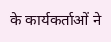के कार्यकर्ताओं ने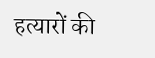हत्यारों की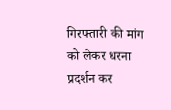गिरफ्तारी की मांग को लेकर धरना प्रदर्शन कर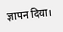ज्ञापन दिया।